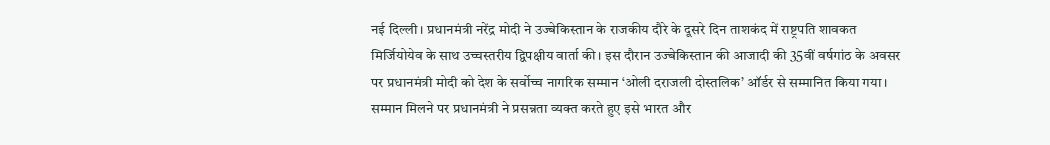नई दिल्ली। प्रधानमंत्री नरेंद्र मोदी ने उज्बेकिस्तान के राजकीय दौरे के दूसरे दिन ताशकंद में राष्ट्रपति शावकत मिर्जियोयेव के साथ उच्चस्तरीय द्विपक्षीय वार्ता की। इस दौरान उज्बेकिस्तान की आजादी की 35वीं वर्षगांठ के अवसर पर प्रधानमंत्री मोदी को देश के सर्वोच्च नागरिक सम्मान ‘ओली दराजली दोस्तलिक’ ऑर्डर से सम्मानित किया गया। सम्मान मिलने पर प्रधानमंत्री ने प्रसन्नता व्यक्त करते हुए इसे भारत और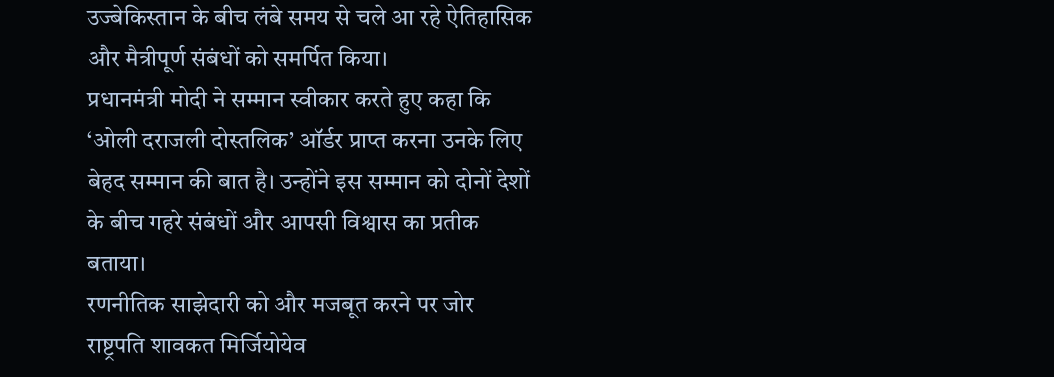उज्बेकिस्तान के बीच लंबे समय से चले आ रहे ऐतिहासिक और मैत्रीपूर्ण संबंधों को समर्पित किया।
प्रधानमंत्री मोदी ने सम्मान स्वीकार करते हुए कहा कि ‘ओली दराजली दोस्तलिक’ ऑर्डर प्राप्त करना उनके लिए बेहद सम्मान की बात है। उन्होंने इस सम्मान को दोनों देशों के बीच गहरे संबंधों और आपसी विश्वास का प्रतीक बताया।
रणनीतिक साझेदारी को और मजबूत करने पर जोर
राष्ट्रपति शावकत मिर्जियोयेव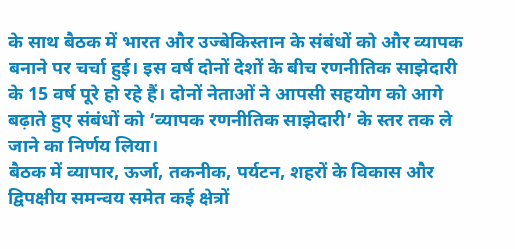के साथ बैठक में भारत और उज्बेकिस्तान के संबंधों को और व्यापक बनाने पर चर्चा हुई। इस वर्ष दोनों देशों के बीच रणनीतिक साझेदारी के 15 वर्ष पूरे हो रहे हैं। दोनों नेताओं ने आपसी सहयोग को आगे बढ़ाते हुए संबंधों को ‘व्यापक रणनीतिक साझेदारी’ के स्तर तक ले जाने का निर्णय लिया।
बैठक में व्यापार, ऊर्जा, तकनीक, पर्यटन, शहरों के विकास और द्विपक्षीय समन्वय समेत कई क्षेत्रों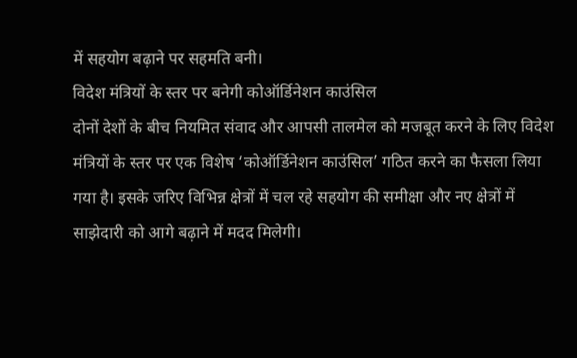में सहयोग बढ़ाने पर सहमति बनी।
विदेश मंत्रियों के स्तर पर बनेगी कोऑर्डिनेशन काउंसिल
दोनों देशों के बीच नियमित संवाद और आपसी तालमेल को मजबूत करने के लिए विदेश मंत्रियों के स्तर पर एक विशेष ‘कोऑर्डिनेशन काउंसिल’ गठित करने का फैसला लिया गया है। इसके जरिए विभिन्न क्षेत्रों में चल रहे सहयोग की समीक्षा और नए क्षेत्रों में साझेदारी को आगे बढ़ाने में मदद मिलेगी।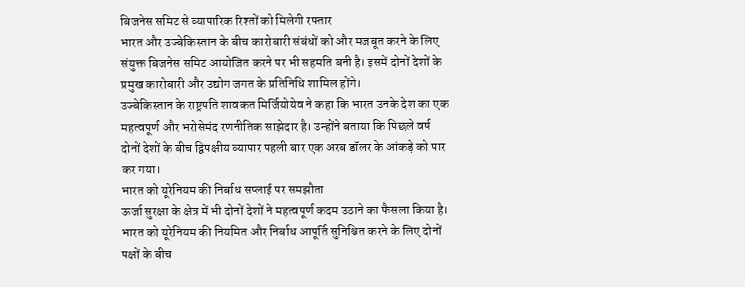बिजनेस समिट से व्यापारिक रिश्तों को मिलेगी रफ्तार
भारत और उज्बेकिस्तान के बीच कारोबारी संबंधों को और मजबूत करने के लिए संयुक्त बिजनेस समिट आयोजित करने पर भी सहमति बनी है। इसमें दोनों देशों के प्रमुख कारोबारी और उद्योग जगत के प्रतिनिधि शामिल होंगे।
उज्बेकिस्तान के राष्ट्रपति शावकत मिर्जियोयेव ने कहा कि भारत उनके देश का एक महत्वपूर्ण और भरोसेमंद रणनीतिक साझेदार है। उन्होंने बताया कि पिछले वर्ष दोनों देशों के बीच द्विपक्षीय व्यापार पहली बार एक अरब डॉलर के आंकड़े को पार कर गया।
भारत को यूरेनियम की निर्बाध सप्लाई पर समझौता
ऊर्जा सुरक्षा के क्षेत्र में भी दोनों देशों ने महत्वपूर्ण कदम उठाने का फैसला किया है। भारत को यूरेनियम की नियमित और निर्बाध आपूर्ति सुनिश्चित करने के लिए दोनों पक्षों के बीच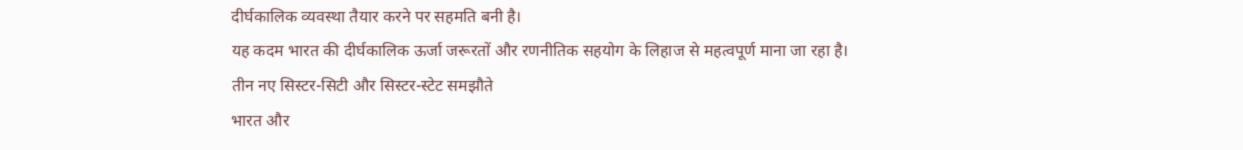दीर्घकालिक व्यवस्था तैयार करने पर सहमति बनी है।
यह कदम भारत की दीर्घकालिक ऊर्जा जरूरतों और रणनीतिक सहयोग के लिहाज से महत्वपूर्ण माना जा रहा है।
तीन नए सिस्टर-सिटी और सिस्टर-स्टेट समझौते
भारत और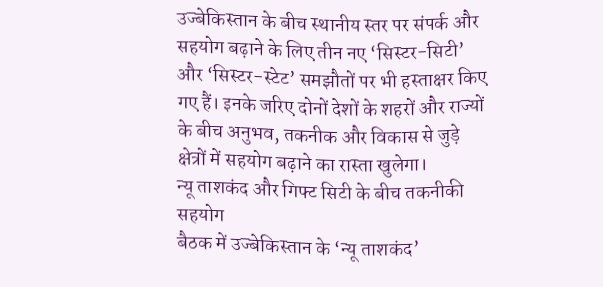उज्बेकिस्तान के बीच स्थानीय स्तर पर संपर्क और सहयोग बढ़ाने के लिए तीन नए ‘सिस्टर-सिटी’ और ‘सिस्टर-स्टेट’ समझौतों पर भी हस्ताक्षर किए गए हैं। इनके जरिए दोनों देशों के शहरों और राज्यों के बीच अनुभव, तकनीक और विकास से जुड़े क्षेत्रों में सहयोग बढ़ाने का रास्ता खुलेगा।
न्यू ताशकंद और गिफ्ट सिटी के बीच तकनीकी सहयोग
बैठक में उज्बेकिस्तान के ‘न्यू ताशकंद’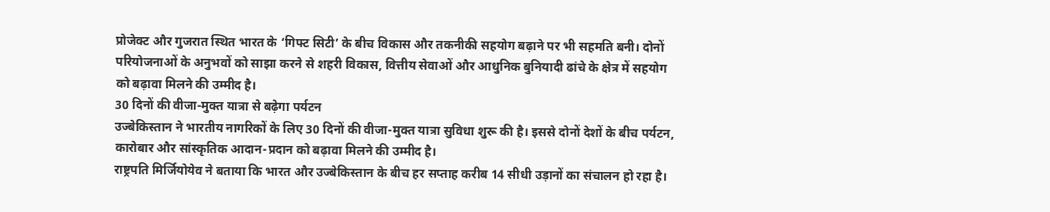प्रोजेक्ट और गुजरात स्थित भारत के ‘गिफ्ट सिटी’ के बीच विकास और तकनीकी सहयोग बढ़ाने पर भी सहमति बनी। दोनों परियोजनाओं के अनुभवों को साझा करने से शहरी विकास, वित्तीय सेवाओं और आधुनिक बुनियादी ढांचे के क्षेत्र में सहयोग को बढ़ावा मिलने की उम्मीद है।
30 दिनों की वीजा-मुक्त यात्रा से बढ़ेगा पर्यटन
उज्बेकिस्तान ने भारतीय नागरिकों के लिए 30 दिनों की वीजा-मुक्त यात्रा सुविधा शुरू की है। इससे दोनों देशों के बीच पर्यटन, कारोबार और सांस्कृतिक आदान-प्रदान को बढ़ावा मिलने की उम्मीद है।
राष्ट्रपति मिर्जियोयेव ने बताया कि भारत और उज्बेकिस्तान के बीच हर सप्ताह करीब 14 सीधी उड़ानों का संचालन हो रहा है।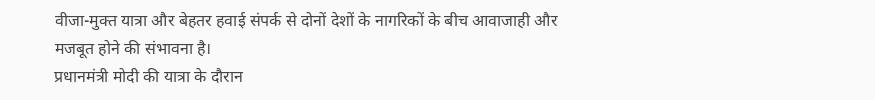वीजा-मुक्त यात्रा और बेहतर हवाई संपर्क से दोनों देशों के नागरिकों के बीच आवाजाही और मजबूत होने की संभावना है।
प्रधानमंत्री मोदी की यात्रा के दौरान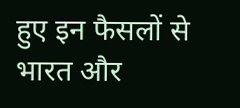हुए इन फैसलों से भारत और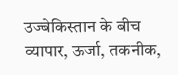उज्बेकिस्तान के बीच व्यापार, ऊर्जा, तकनीक,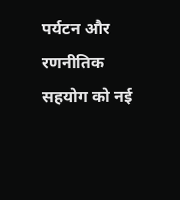पर्यटन और रणनीतिक सहयोग को नई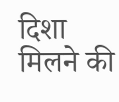दिशा मिलने की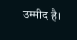उम्मीद है।